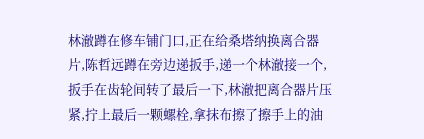林澈蹲在修车铺门口,正在给桑塔纳换离合器片,陈哲远蹲在旁边递扳手,递一个林澈接一个,扳手在齿轮间转了最后一下,林澈把离合器片压紧,拧上最后一颗螺栓,拿抹布擦了擦手上的油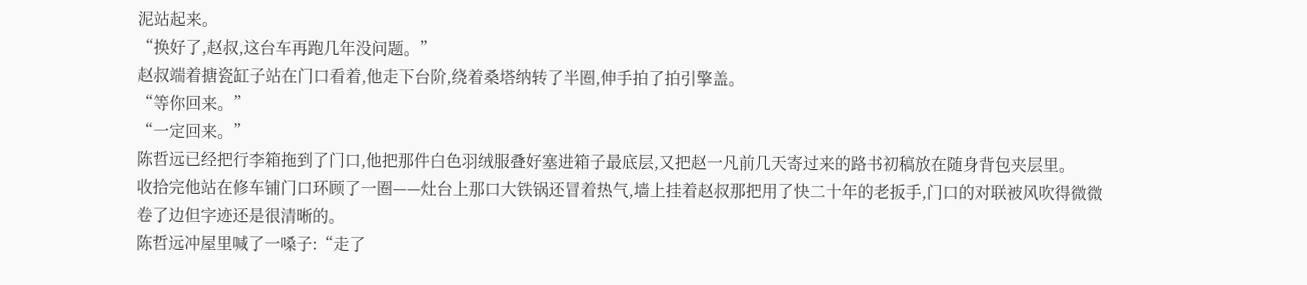泥站起来。
“换好了,赵叔,这台车再跑几年没问题。”
赵叔端着搪瓷缸子站在门口看着,他走下台阶,绕着桑塔纳转了半圈,伸手拍了拍引擎盖。
“等你回来。”
“一定回来。”
陈哲远已经把行李箱拖到了门口,他把那件白色羽绒服叠好塞进箱子最底层,又把赵一凡前几天寄过来的路书初稿放在随身背包夹层里。
收拾完他站在修车铺门口环顾了一圈——灶台上那口大铁锅还冒着热气,墙上挂着赵叔那把用了快二十年的老扳手,门口的对联被风吹得微微卷了边但字迹还是很清晰的。
陈哲远冲屋里喊了一嗓子:“走了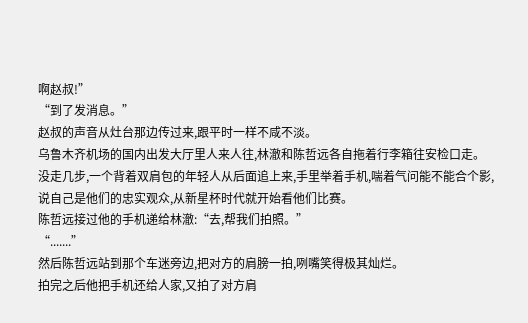啊赵叔!”
“到了发消息。”
赵叔的声音从灶台那边传过来,跟平时一样不咸不淡。
乌鲁木齐机场的国内出发大厅里人来人往,林澈和陈哲远各自拖着行李箱往安检口走。
没走几步,一个背着双肩包的年轻人从后面追上来,手里举着手机,喘着气问能不能合个影,说自己是他们的忠实观众,从新星杯时代就开始看他们比赛。
陈哲远接过他的手机递给林澈:“去,帮我们拍照。”
“.......”
然后陈哲远站到那个车迷旁边,把对方的肩膀一拍,咧嘴笑得极其灿烂。
拍完之后他把手机还给人家,又拍了对方肩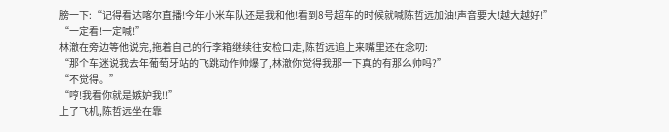膀一下:“记得看达喀尔直播!今年小米车队还是我和他!看到8号超车的时候就喊陈哲远加油!声音要大!越大越好!”
“一定看!一定喊!”
林澈在旁边等他说完,拖着自己的行李箱继续往安检口走,陈哲远追上来嘴里还在念叨:
“那个车迷说我去年葡萄牙站的飞跳动作帅爆了,林澈你觉得我那一下真的有那么帅吗?”
“不觉得。”
“哼!我看你就是嫉妒我!!”
上了飞机,陈哲远坐在靠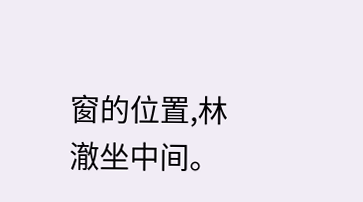窗的位置,林澈坐中间。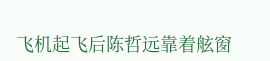飞机起飞后陈哲远靠着舷窗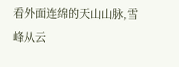看外面连绵的天山山脉,雪峰从云